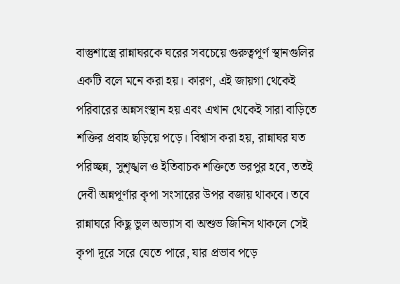বাস্তুশাস্ত্রে রান্নাঘরকে ঘরের সবচেয়ে গুরুত্বপূর্ণ স্থানগুলির একটি বলে মনে করা হয়। কারণ, এই জায়গা থেকেই পরিবারের অন্নসংস্থান হয় এবং এখান থেকেই সারা বাড়িতে শক্তির প্রবাহ ছড়িয়ে পড়ে। বিশ্বাস করা হয়, রান্নাঘর যত পরিচ্ছন্ন, সুশৃঙ্খল ও ইতিবাচক শক্তিতে ভরপুর হবে, ততই দেবী অন্নপূর্ণার কৃপা সংসারের উপর বজায় থাকবে। তবে রান্নাঘরে কিছু ভুল অভ্যাস বা অশুভ জিনিস থাকলে সেই কৃপা দূরে সরে যেতে পারে, যার প্রভাব পড়ে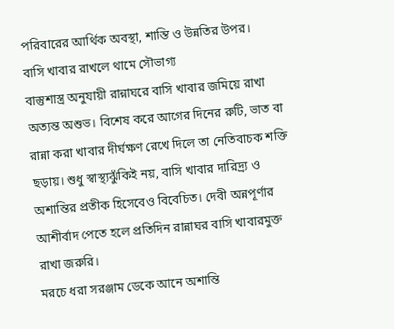পরিবারের আর্থিক অবস্থা, শান্তি ও উন্নতির উপর।
বাসি খাবার রাখলে থামে সৌভাগ্য
বাস্তুশাস্ত্র অনুযায়ী রান্নাঘরে বাসি খাবার জমিয়ে রাখা অত্যন্ত অশুভ। বিশেষ করে আগের দিনের রুটি, ভাত বা রান্না করা খাবার দীর্ঘক্ষণ রেখে দিলে তা নেতিবাচক শক্তি ছড়ায়। শুধু স্বাস্থ্যঝুঁকিই নয়, বাসি খাবার দারিদ্র্য ও অশান্তির প্রতীক হিসেবেও বিবেচিত। দেবী অন্নপূর্ণার আশীর্বাদ পেতে হলে প্রতিদিন রান্নাঘর বাসি খাবারমুক্ত রাখা জরুরি।
মরচে ধরা সরঞ্জাম ডেকে আনে অশান্তি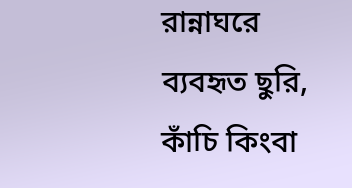রান্নাঘরে ব্যবহৃত ছুরি, কাঁচি কিংবা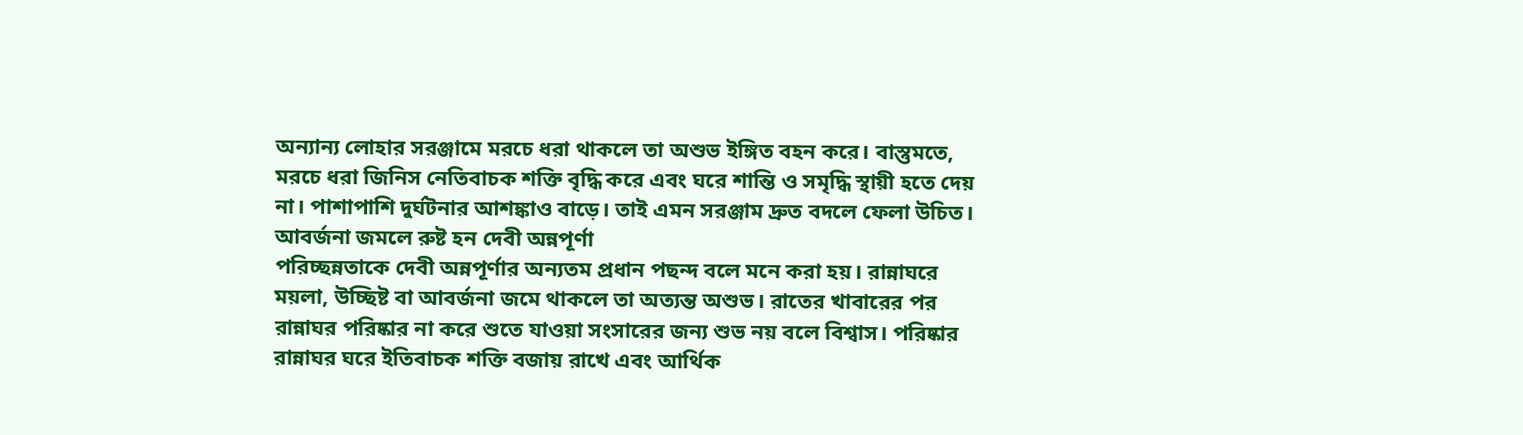অন্যান্য লোহার সরঞ্জামে মরচে ধরা থাকলে তা অশুভ ইঙ্গিত বহন করে। বাস্তুমতে, মরচে ধরা জিনিস নেতিবাচক শক্তি বৃদ্ধি করে এবং ঘরে শান্তি ও সমৃদ্ধি স্থায়ী হতে দেয় না। পাশাপাশি দুর্ঘটনার আশঙ্কাও বাড়ে। তাই এমন সরঞ্জাম দ্রুত বদলে ফেলা উচিত।
আবর্জনা জমলে রুষ্ট হন দেবী অন্নপূর্ণা
পরিচ্ছন্নতাকে দেবী অন্নপূর্ণার অন্যতম প্রধান পছন্দ বলে মনে করা হয়। রান্নাঘরে ময়লা, উচ্ছিষ্ট বা আবর্জনা জমে থাকলে তা অত্যন্ত অশুভ। রাতের খাবারের পর রান্নাঘর পরিষ্কার না করে শুতে যাওয়া সংসারের জন্য শুভ নয় বলে বিশ্বাস। পরিষ্কার রান্নাঘর ঘরে ইতিবাচক শক্তি বজায় রাখে এবং আর্থিক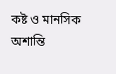কষ্ট ও মানসিক অশান্তি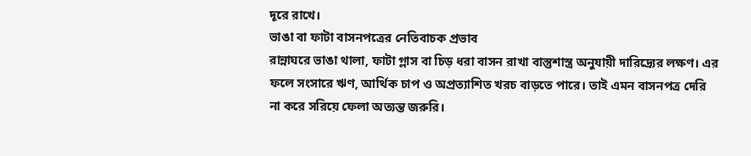দূরে রাখে।
ভাঙা বা ফাটা বাসনপত্রের নেতিবাচক প্রভাব
রান্নাঘরে ভাঙা থালা, ফাটা গ্লাস বা চিড় ধরা বাসন রাখা বাস্তুশাস্ত্র অনুযায়ী দারিদ্র্যের লক্ষণ। এর ফলে সংসারে ঋণ, আর্থিক চাপ ও অপ্রত্যাশিত খরচ বাড়তে পারে। তাই এমন বাসনপত্র দেরি না করে সরিয়ে ফেলা অত্যন্ত জরুরি।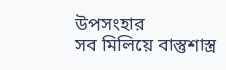উপসংহার
সব মিলিয়ে বাস্তুশাস্ত্র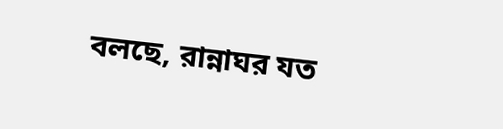বলছে, রান্নাঘর যত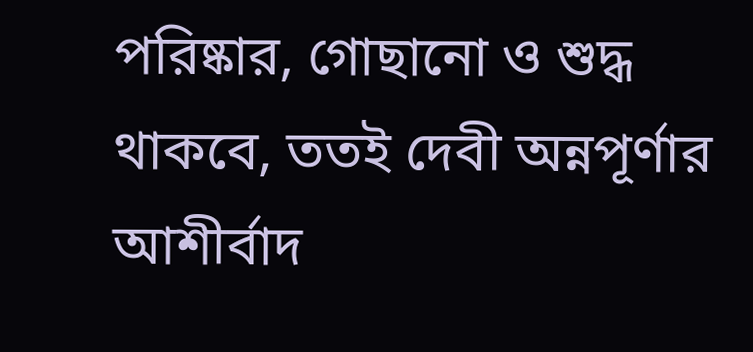পরিষ্কার, গোছানো ও শুদ্ধ থাকবে, ততই দেবী অন্নপূর্ণার আশীর্বাদ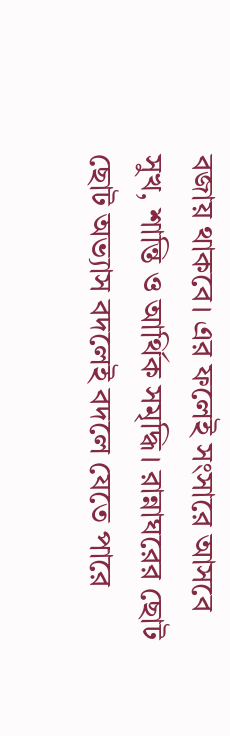বজায় থাকবে। এর ফলেই সংসারে আসবে সুখ, শান্তি ও আর্থিক সমৃদ্ধি। রান্নাঘরের ছোট ছোট অভ্যাস বদলেই বদলে যেতে পারে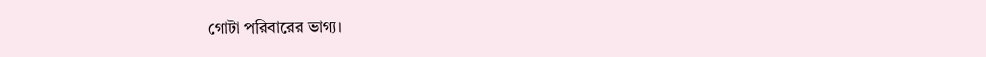গোটা পরিবারের ভাগ্য।